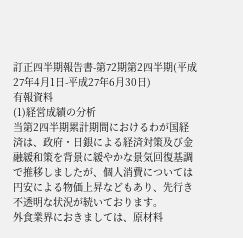訂正四半期報告書-第72期第2四半期(平成27年4月1日-平成27年6月30日)
有報資料
(1)経営成績の分析
当第2四半期累計期間におけるわが国経済は、政府・日銀による経済対策及び金融緩和策を背景に緩やかな景気回復基調で推移しましたが、個人消費については円安による物価上昇などもあり、先行き不透明な状況が続いております。
外食業界におきましては、原材料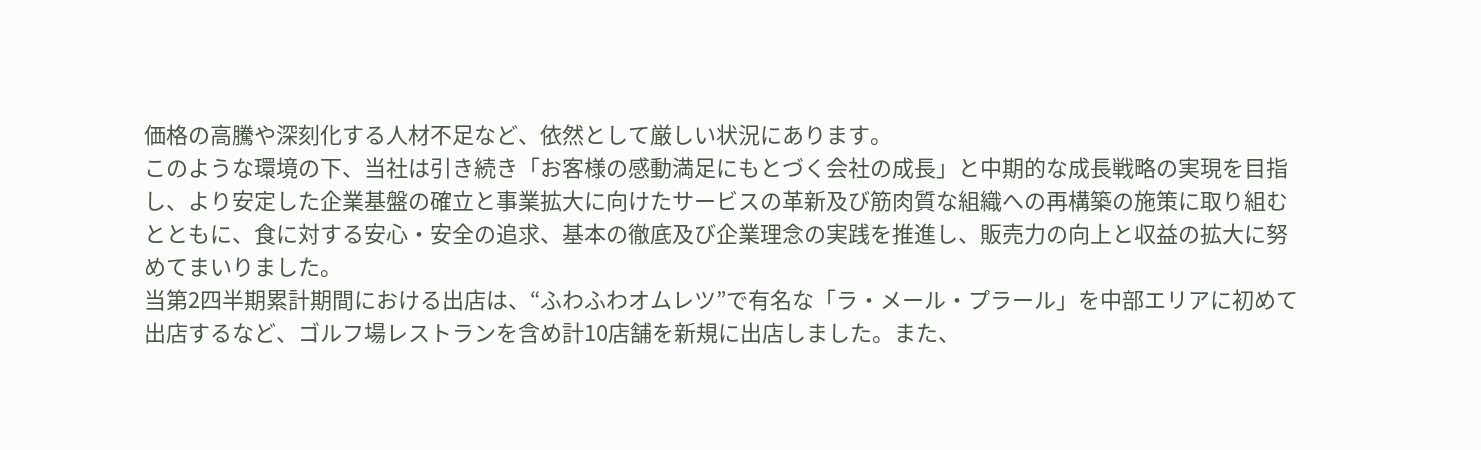価格の高騰や深刻化する人材不足など、依然として厳しい状況にあります。
このような環境の下、当社は引き続き「お客様の感動満足にもとづく会社の成長」と中期的な成長戦略の実現を目指し、より安定した企業基盤の確立と事業拡大に向けたサービスの革新及び筋肉質な組織への再構築の施策に取り組むとともに、食に対する安心・安全の追求、基本の徹底及び企業理念の実践を推進し、販売力の向上と収益の拡大に努めてまいりました。
当第2四半期累計期間における出店は、“ふわふわオムレツ”で有名な「ラ・メール・プラール」を中部エリアに初めて出店するなど、ゴルフ場レストランを含め計10店舗を新規に出店しました。また、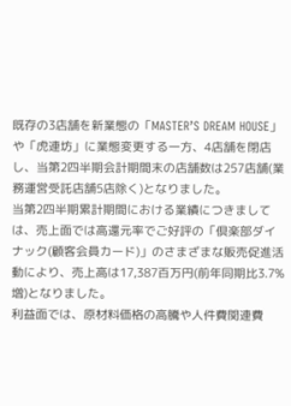既存の3店舗を新業態の「MASTER’S DREAM HOUSE」や「虎連坊」に業態変更する一方、4店舗を閉店し、当第2四半期会計期間末の店舗数は257店舗(業務運営受託店舗5店除く)となりました。
当第2四半期累計期間における業績につきましては、売上面では高還元率でご好評の「倶楽部ダイナック(顧客会員カード)」のさまざまな販売促進活動により、売上高は17,387百万円(前年同期比3.7%増)となりました。
利益面では、原材料価格の高騰や人件費関連費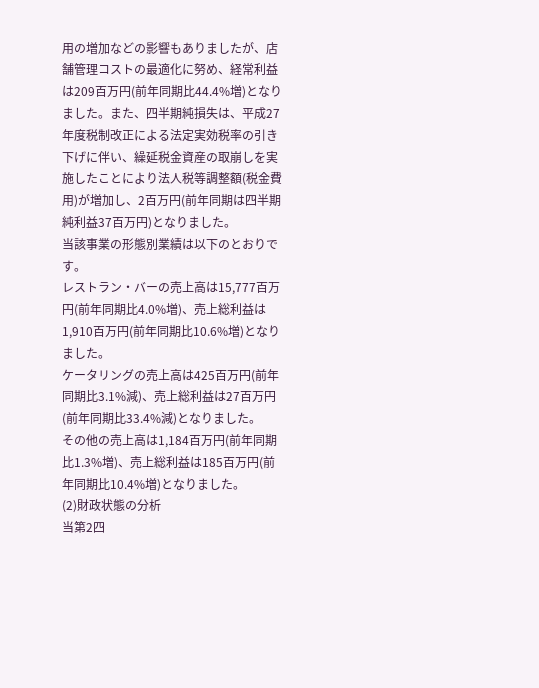用の増加などの影響もありましたが、店舗管理コストの最適化に努め、経常利益は209百万円(前年同期比44.4%増)となりました。また、四半期純損失は、平成27年度税制改正による法定実効税率の引き下げに伴い、繰延税金資産の取崩しを実施したことにより法人税等調整額(税金費用)が増加し、2百万円(前年同期は四半期純利益37百万円)となりました。
当該事業の形態別業績は以下のとおりです。
レストラン・バーの売上高は15,777百万円(前年同期比4.0%増)、売上総利益は1,910百万円(前年同期比10.6%増)となりました。
ケータリングの売上高は425百万円(前年同期比3.1%減)、売上総利益は27百万円(前年同期比33.4%減)となりました。
その他の売上高は1,184百万円(前年同期比1.3%増)、売上総利益は185百万円(前年同期比10.4%増)となりました。
(2)財政状態の分析
当第2四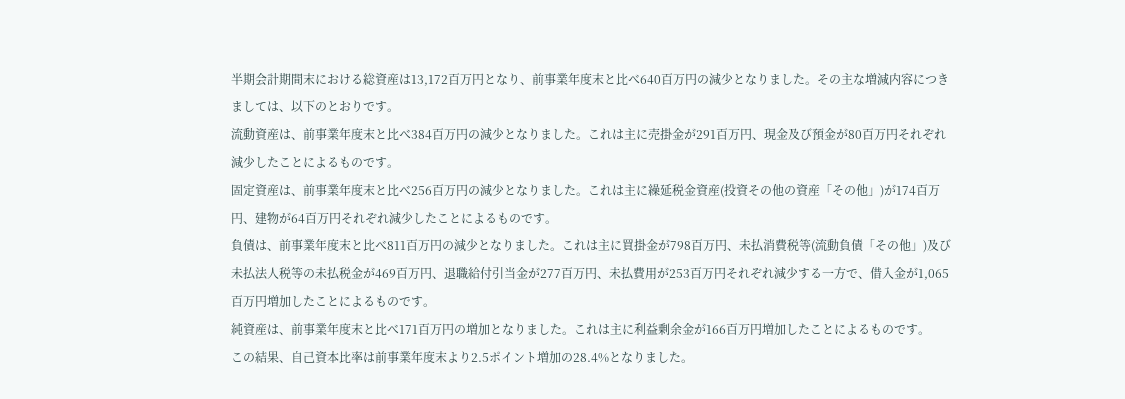半期会計期間末における総資産は13,172百万円となり、前事業年度末と比べ640百万円の減少となりました。その主な増減内容につきましては、以下のとおりです。
流動資産は、前事業年度末と比べ384百万円の減少となりました。これは主に売掛金が291百万円、現金及び預金が80百万円それぞれ減少したことによるものです。
固定資産は、前事業年度末と比べ256百万円の減少となりました。これは主に繰延税金資産(投資その他の資産「その他」)が174百万円、建物が64百万円それぞれ減少したことによるものです。
負債は、前事業年度末と比べ811百万円の減少となりました。これは主に買掛金が798百万円、未払消費税等(流動負債「その他」)及び未払法人税等の未払税金が469百万円、退職給付引当金が277百万円、未払費用が253百万円それぞれ減少する一方で、借入金が1,065百万円増加したことによるものです。
純資産は、前事業年度末と比べ171百万円の増加となりました。これは主に利益剰余金が166百万円増加したことによるものです。
この結果、自己資本比率は前事業年度末より2.5ポイント増加の28.4%となりました。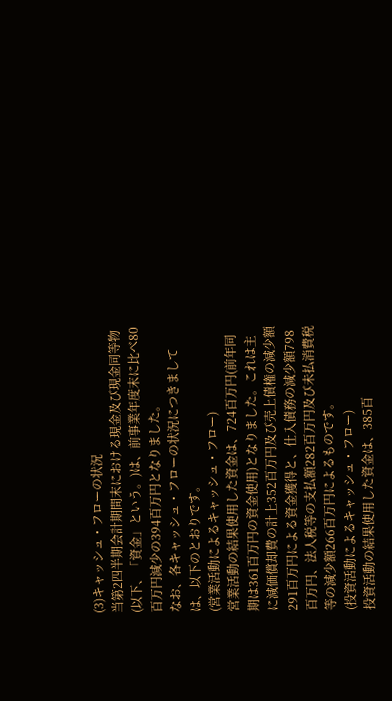(3)キャッシュ・フローの状況
当第2四半期会計期間末における現金及び現金同等物(以下、「資金」という。)は、前事業年度末に比べ80百万円減少の394百万円となりました。
なお、各キャッシュ・フローの状況につきましては、以下のとおりです。
(営業活動によるキャッシュ・フロー)
営業活動の結果使用した資金は、724百万円(前年同期は361百万円の資金使用)となりました。これは主に減価償却費の計上352百万円及び売上債権の減少額291百万円による資金獲得と、仕入債務の減少額798百万円、法人税等の支払額282百万円及び未払消費税等の減少額266百万円によるものです。
(投資活動によるキャッシュ・フロー)
投資活動の結果使用した資金は、385百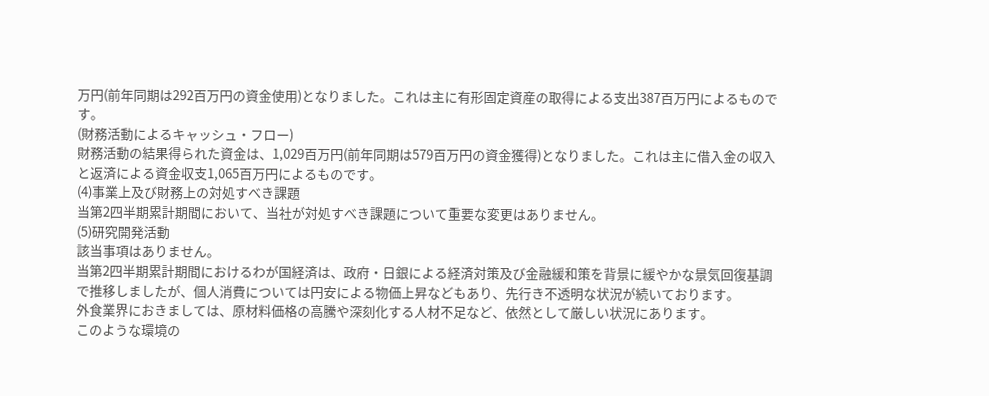万円(前年同期は292百万円の資金使用)となりました。これは主に有形固定資産の取得による支出387百万円によるものです。
(財務活動によるキャッシュ・フロー)
財務活動の結果得られた資金は、1,029百万円(前年同期は579百万円の資金獲得)となりました。これは主に借入金の収入と返済による資金収支1,065百万円によるものです。
(4)事業上及び財務上の対処すべき課題
当第2四半期累計期間において、当社が対処すべき課題について重要な変更はありません。
(5)研究開発活動
該当事項はありません。
当第2四半期累計期間におけるわが国経済は、政府・日銀による経済対策及び金融緩和策を背景に緩やかな景気回復基調で推移しましたが、個人消費については円安による物価上昇などもあり、先行き不透明な状況が続いております。
外食業界におきましては、原材料価格の高騰や深刻化する人材不足など、依然として厳しい状況にあります。
このような環境の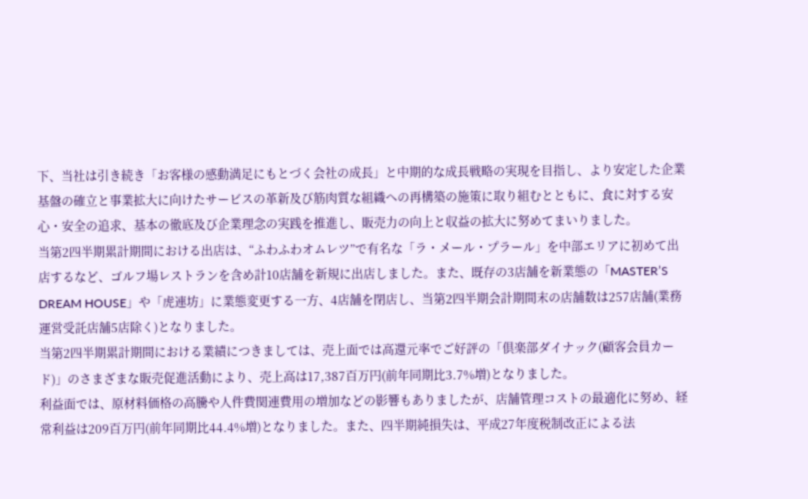下、当社は引き続き「お客様の感動満足にもとづく会社の成長」と中期的な成長戦略の実現を目指し、より安定した企業基盤の確立と事業拡大に向けたサービスの革新及び筋肉質な組織への再構築の施策に取り組むとともに、食に対する安心・安全の追求、基本の徹底及び企業理念の実践を推進し、販売力の向上と収益の拡大に努めてまいりました。
当第2四半期累計期間における出店は、“ふわふわオムレツ”で有名な「ラ・メール・プラール」を中部エリアに初めて出店するなど、ゴルフ場レストランを含め計10店舗を新規に出店しました。また、既存の3店舗を新業態の「MASTER’S DREAM HOUSE」や「虎連坊」に業態変更する一方、4店舗を閉店し、当第2四半期会計期間末の店舗数は257店舗(業務運営受託店舗5店除く)となりました。
当第2四半期累計期間における業績につきましては、売上面では高還元率でご好評の「倶楽部ダイナック(顧客会員カード)」のさまざまな販売促進活動により、売上高は17,387百万円(前年同期比3.7%増)となりました。
利益面では、原材料価格の高騰や人件費関連費用の増加などの影響もありましたが、店舗管理コストの最適化に努め、経常利益は209百万円(前年同期比44.4%増)となりました。また、四半期純損失は、平成27年度税制改正による法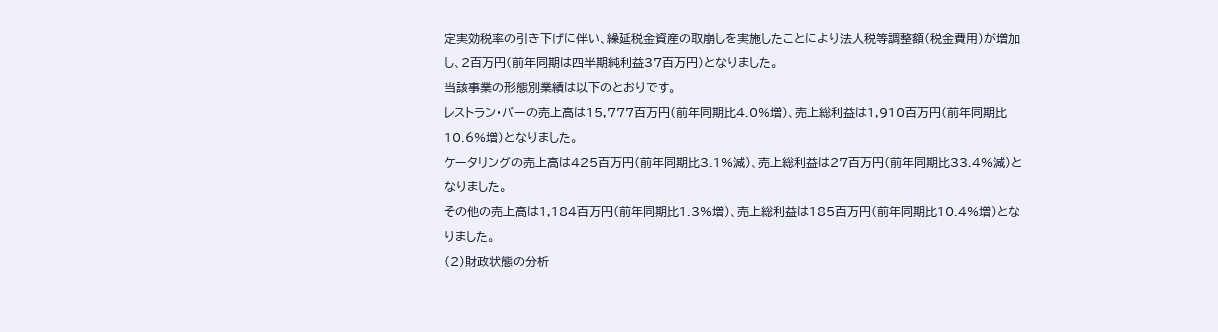定実効税率の引き下げに伴い、繰延税金資産の取崩しを実施したことにより法人税等調整額(税金費用)が増加し、2百万円(前年同期は四半期純利益37百万円)となりました。
当該事業の形態別業績は以下のとおりです。
レストラン・バーの売上高は15,777百万円(前年同期比4.0%増)、売上総利益は1,910百万円(前年同期比10.6%増)となりました。
ケータリングの売上高は425百万円(前年同期比3.1%減)、売上総利益は27百万円(前年同期比33.4%減)となりました。
その他の売上高は1,184百万円(前年同期比1.3%増)、売上総利益は185百万円(前年同期比10.4%増)となりました。
(2)財政状態の分析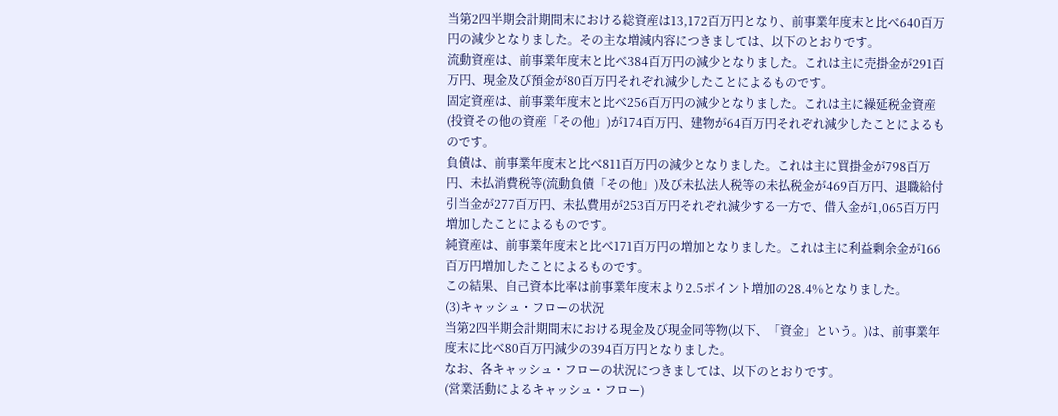当第2四半期会計期間末における総資産は13,172百万円となり、前事業年度末と比べ640百万円の減少となりました。その主な増減内容につきましては、以下のとおりです。
流動資産は、前事業年度末と比べ384百万円の減少となりました。これは主に売掛金が291百万円、現金及び預金が80百万円それぞれ減少したことによるものです。
固定資産は、前事業年度末と比べ256百万円の減少となりました。これは主に繰延税金資産(投資その他の資産「その他」)が174百万円、建物が64百万円それぞれ減少したことによるものです。
負債は、前事業年度末と比べ811百万円の減少となりました。これは主に買掛金が798百万円、未払消費税等(流動負債「その他」)及び未払法人税等の未払税金が469百万円、退職給付引当金が277百万円、未払費用が253百万円それぞれ減少する一方で、借入金が1,065百万円増加したことによるものです。
純資産は、前事業年度末と比べ171百万円の増加となりました。これは主に利益剰余金が166百万円増加したことによるものです。
この結果、自己資本比率は前事業年度末より2.5ポイント増加の28.4%となりました。
(3)キャッシュ・フローの状況
当第2四半期会計期間末における現金及び現金同等物(以下、「資金」という。)は、前事業年度末に比べ80百万円減少の394百万円となりました。
なお、各キャッシュ・フローの状況につきましては、以下のとおりです。
(営業活動によるキャッシュ・フロー)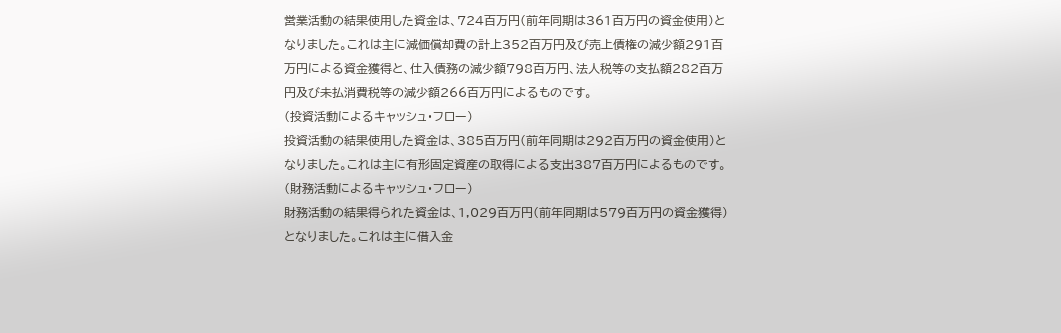営業活動の結果使用した資金は、724百万円(前年同期は361百万円の資金使用)となりました。これは主に減価償却費の計上352百万円及び売上債権の減少額291百万円による資金獲得と、仕入債務の減少額798百万円、法人税等の支払額282百万円及び未払消費税等の減少額266百万円によるものです。
(投資活動によるキャッシュ・フロー)
投資活動の結果使用した資金は、385百万円(前年同期は292百万円の資金使用)となりました。これは主に有形固定資産の取得による支出387百万円によるものです。
(財務活動によるキャッシュ・フロー)
財務活動の結果得られた資金は、1,029百万円(前年同期は579百万円の資金獲得)となりました。これは主に借入金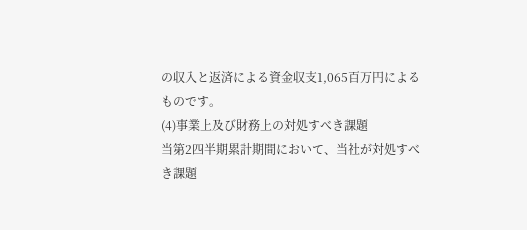の収入と返済による資金収支1,065百万円によるものです。
(4)事業上及び財務上の対処すべき課題
当第2四半期累計期間において、当社が対処すべき課題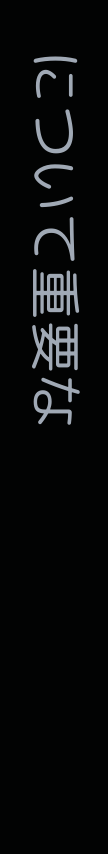について重要な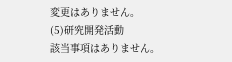変更はありません。
(5)研究開発活動
該当事項はありません。